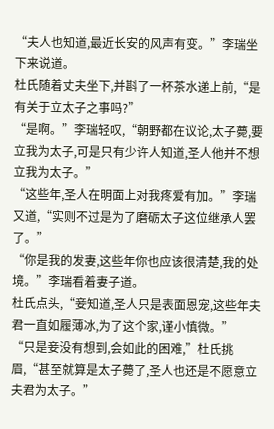“夫人也知道,最近长安的风声有变。”李瑞坐下来说道。
杜氏随着丈夫坐下,并斟了一杯茶水递上前,“是有关于立太子之事吗?”
“是啊。”李瑞轻叹,“朝野都在议论,太子薨,要立我为太子,可是只有少许人知道,圣人他并不想立我为太子。”
“这些年,圣人在明面上对我疼爱有加。”李瑞又道,“实则不过是为了磨砺太子这位继承人罢了。”
“你是我的发妻,这些年你也应该很清楚,我的处境。”李瑞看着妻子道。
杜氏点头,“妾知道,圣人只是表面恩宠,这些年夫君一直如履薄冰,为了这个家,谨小慎微。”
“只是妾没有想到,会如此的困难,”杜氏挑眉,“甚至就算是太子薨了,圣人也还是不愿意立夫君为太子。”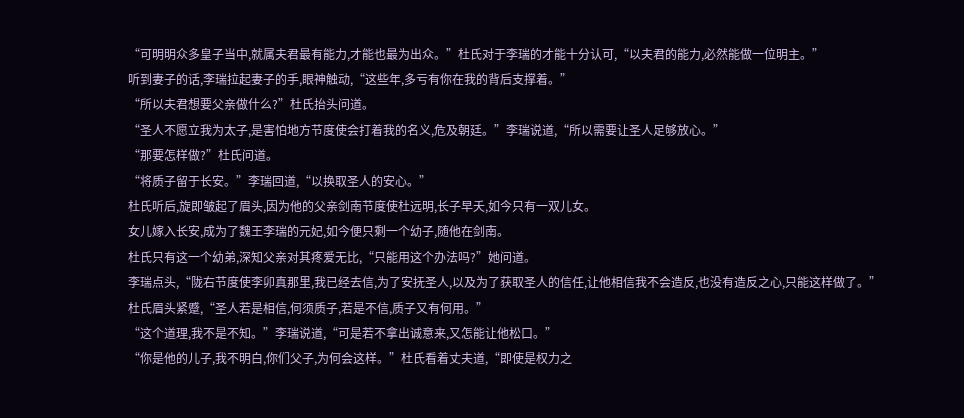“可明明众多皇子当中,就属夫君最有能力,才能也最为出众。”杜氏对于李瑞的才能十分认可,“以夫君的能力,必然能做一位明主。”
听到妻子的话,李瑞拉起妻子的手,眼神触动,“这些年,多亏有你在我的背后支撑着。”
“所以夫君想要父亲做什么?”杜氏抬头问道。
“圣人不愿立我为太子,是害怕地方节度使会打着我的名义,危及朝廷。”李瑞说道,“所以需要让圣人足够放心。”
“那要怎样做?”杜氏问道。
“将质子留于长安。”李瑞回道,“以换取圣人的安心。”
杜氏听后,旋即皱起了眉头,因为他的父亲剑南节度使杜远明,长子早夭,如今只有一双儿女。
女儿嫁入长安,成为了魏王李瑞的元妃,如今便只剩一个幼子,随他在剑南。
杜氏只有这一个幼弟,深知父亲对其疼爱无比,“只能用这个办法吗?”她问道。
李瑞点头,“陇右节度使李卯真那里,我已经去信,为了安抚圣人,以及为了获取圣人的信任,让他相信我不会造反,也没有造反之心,只能这样做了。”
杜氏眉头紧蹙,“圣人若是相信,何须质子,若是不信,质子又有何用。”
“这个道理,我不是不知。”李瑞说道,“可是若不拿出诚意来,又怎能让他松口。”
“你是他的儿子,我不明白,你们父子,为何会这样。”杜氏看着丈夫道,“即使是权力之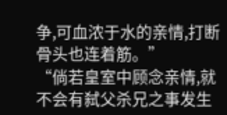争,可血浓于水的亲情,打断骨头也连着筋。”
“倘若皇室中顾念亲情,就不会有弑父杀兄之事发生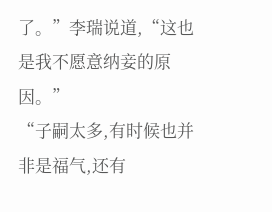了。”李瑞说道,“这也是我不愿意纳妾的原因。”
“子嗣太多,有时候也并非是福气,还有